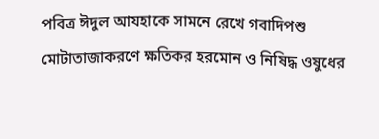পবিত্র ঈদুল আযহাকে সামনে রেখে গবাদিপশু মোটাতাজাকরণে ক্ষতিকর হরমোন ও নিষিদ্ধ ওষুধের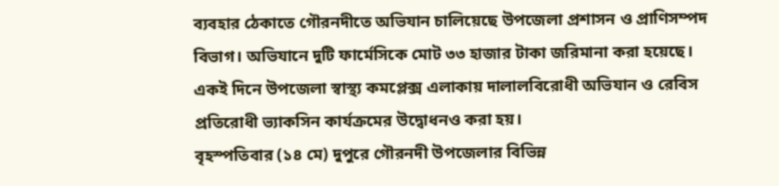ব্যবহার ঠেকাতে গৌরনদীতে অভিযান চালিয়েছে উপজেলা প্রশাসন ও প্রাণিসম্পদ বিভাগ। অভিযানে দুটি ফার্মেসিকে মোট ৩৩ হাজার টাকা জরিমানা করা হয়েছে। একই দিনে উপজেলা স্বাস্থ্য কমপ্লেক্স এলাকায় দালালবিরোধী অভিযান ও রেবিস প্রতিরোধী ভ্যাকসিন কার্যক্রমের উদ্বোধনও করা হয়।
বৃহস্পতিবার (১৪ মে) দুপুরে গৌরনদী উপজেলার বিভিন্ন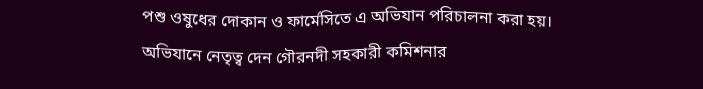পশু ওষুধের দোকান ও ফার্মেসিতে এ অভিযান পরিচালনা করা হয়। অভিযানে নেতৃত্ব দেন গৌরনদী সহকারী কমিশনার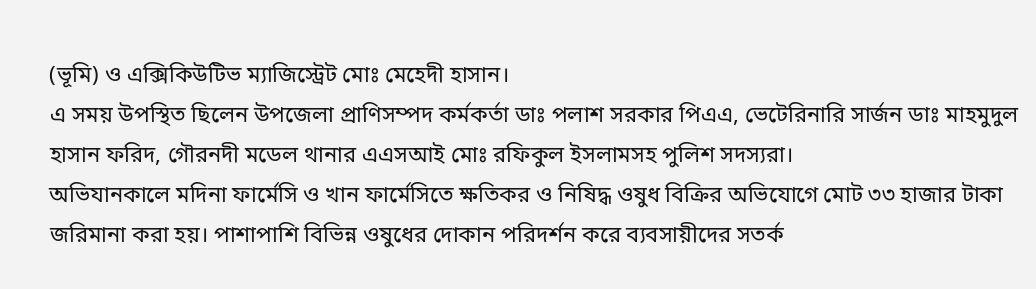(ভূমি) ও এক্সিকিউটিভ ম্যাজিস্ট্রেট মোঃ মেহেদী হাসান।
এ সময় উপস্থিত ছিলেন উপজেলা প্রাণিসম্পদ কর্মকর্তা ডাঃ পলাশ সরকার পিএএ, ভেটেরিনারি সার্জন ডাঃ মাহমুদুল হাসান ফরিদ, গৌরনদী মডেল থানার এএসআই মোঃ রফিকুল ইসলামসহ পুলিশ সদস্যরা।
অভিযানকালে মদিনা ফার্মেসি ও খান ফার্মেসিতে ক্ষতিকর ও নিষিদ্ধ ওষুধ বিক্রির অভিযোগে মোট ৩৩ হাজার টাকা জরিমানা করা হয়। পাশাপাশি বিভিন্ন ওষুধের দোকান পরিদর্শন করে ব্যবসায়ীদের সতর্ক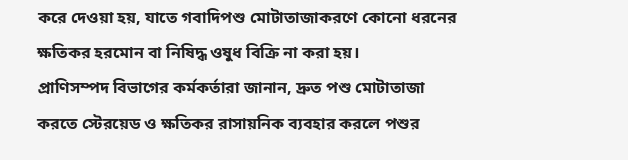করে দেওয়া হয়, যাতে গবাদিপশু মোটাতাজাকরণে কোনো ধরনের ক্ষতিকর হরমোন বা নিষিদ্ধ ওষুধ বিক্রি না করা হয়।
প্রাণিসম্পদ বিভাগের কর্মকর্তারা জানান, দ্রুত পশু মোটাতাজা করতে স্টেরয়েড ও ক্ষতিকর রাসায়নিক ব্যবহার করলে পশুর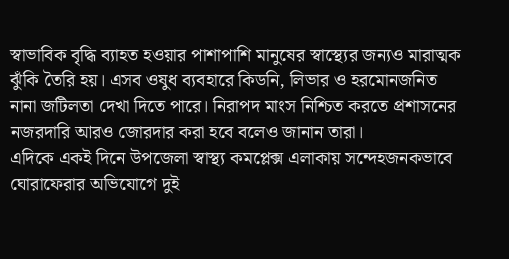স্বাভাবিক বৃদ্ধি ব্যাহত হওয়ার পাশাপাশি মানুষের স্বাস্থ্যের জন্যও মারাত্মক ঝুঁকি তৈরি হয়। এসব ওষুধ ব্যবহারে কিডনি, লিভার ও হরমোনজনিত নানা জটিলতা দেখা দিতে পারে। নিরাপদ মাংস নিশ্চিত করতে প্রশাসনের নজরদারি আরও জোরদার করা হবে বলেও জানান তারা।
এদিকে একই দিনে উপজেলা স্বাস্থ্য কমপ্লেক্স এলাকায় সন্দেহজনকভাবে ঘোরাফেরার অভিযোগে দুই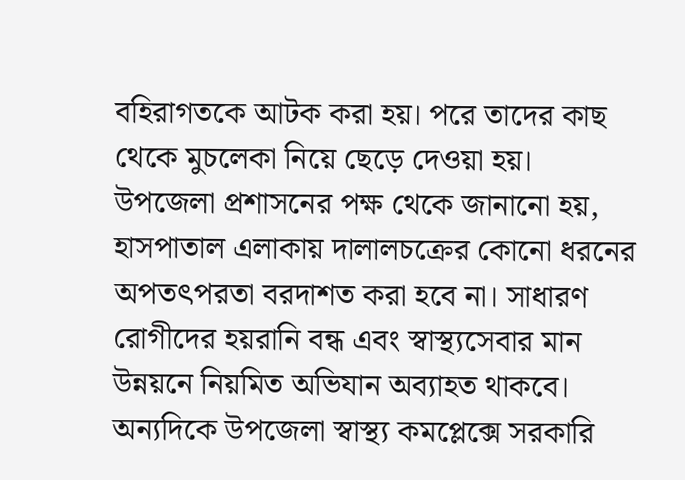বহিরাগতকে আটক করা হয়। পরে তাদের কাছ থেকে মুচলেকা নিয়ে ছেড়ে দেওয়া হয়।
উপজেলা প্রশাসনের পক্ষ থেকে জানানো হয়, হাসপাতাল এলাকায় দালালচক্রের কোনো ধরনের অপতৎপরতা বরদাশত করা হবে না। সাধারণ রোগীদের হয়রানি বন্ধ এবং স্বাস্থ্যসেবার মান উন্নয়নে নিয়মিত অভিযান অব্যাহত থাকবে।
অন্যদিকে উপজেলা স্বাস্থ্য কমপ্লেক্সে সরকারি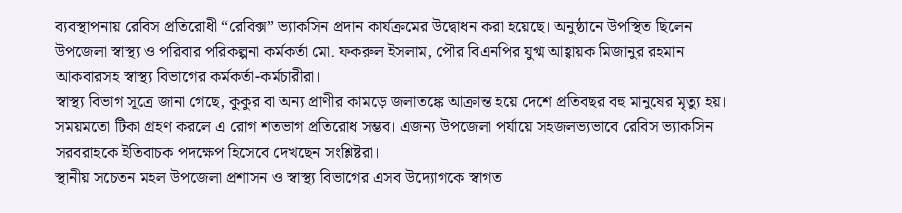ব্যবস্থাপনায় রেবিস প্রতিরোধী “রেবিক্স” ভ্যাকসিন প্রদান কার্যক্রমের উদ্বোধন করা হয়েছে। অনুষ্ঠানে উপস্থিত ছিলেন উপজেলা স্বাস্থ্য ও পরিবার পরিকল্পনা কর্মকর্তা মো. ফকরুল ইসলাম, পৌর বিএনপির যুগ্ম আহ্বায়ক মিজানুর রহমান আকবারসহ স্বাস্থ্য বিভাগের কর্মকর্তা-কর্মচারীরা।
স্বাস্থ্য বিভাগ সূত্রে জানা গেছে, কুকুর বা অন্য প্রাণীর কামড়ে জলাতঙ্কে আক্রান্ত হয়ে দেশে প্রতিবছর বহু মানুষের মৃত্যু হয়। সময়মতো টিকা গ্রহণ করলে এ রোগ শতভাগ প্রতিরোধ সম্ভব। এজন্য উপজেলা পর্যায়ে সহজলভ্যভাবে রেবিস ভ্যাকসিন সরবরাহকে ইতিবাচক পদক্ষেপ হিসেবে দেখছেন সংশ্লিষ্টরা।
স্থানীয় সচেতন মহল উপজেলা প্রশাসন ও স্বাস্থ্য বিভাগের এসব উদ্যোগকে স্বাগত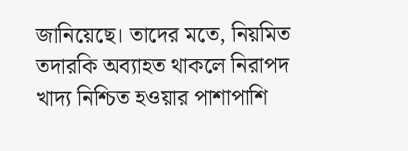জানিয়েছে। তাদের মতে, নিয়মিত তদারকি অব্যাহত থাকলে নিরাপদ খাদ্য নিশ্চিত হওয়ার পাশাপাশি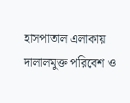হাসপাতাল এলাকায় দালালমুক্ত পরিবেশ ও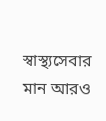স্বাস্থ্যসেবার মান আরও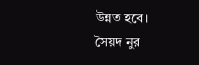উন্নত হবে।
সৈয়দ নুর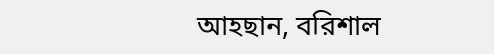আহছান, বরিশাল